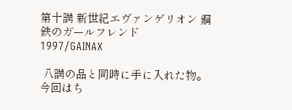第十講 新世紀エヴァンゲリオン 鋼鉄のガールフレンド
1997/GAINAX

 八講の品と同時に手に入れた物。今回はち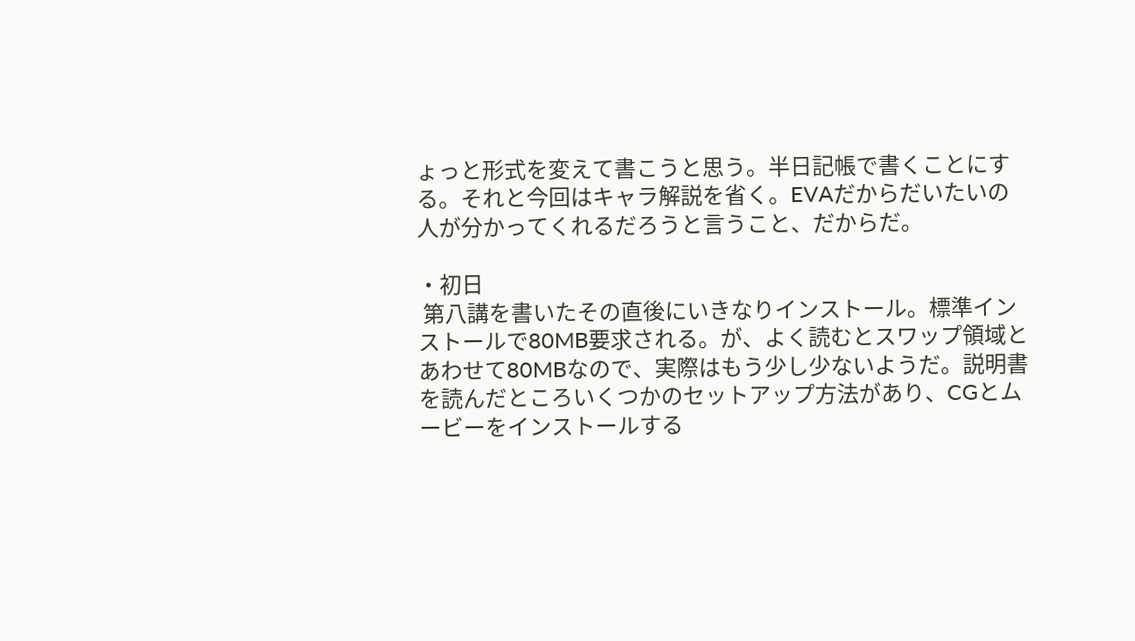ょっと形式を変えて書こうと思う。半日記帳で書くことにする。それと今回はキャラ解説を省く。EVAだからだいたいの人が分かってくれるだろうと言うこと、だからだ。

・初日
 第八講を書いたその直後にいきなりインストール。標準インストールで80MB要求される。が、よく読むとスワップ領域とあわせて80MBなので、実際はもう少し少ないようだ。説明書を読んだところいくつかのセットアップ方法があり、CGとムービーをインストールする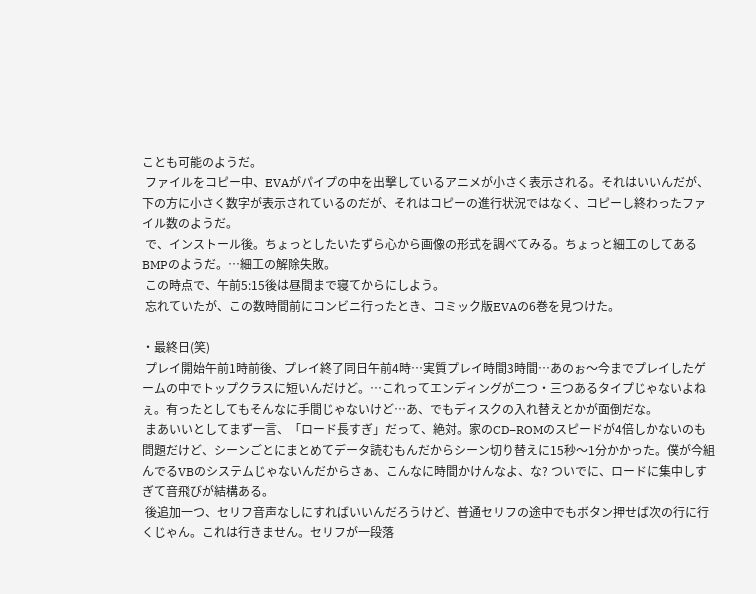ことも可能のようだ。
 ファイルをコピー中、EVAがパイプの中を出撃しているアニメが小さく表示される。それはいいんだが、下の方に小さく数字が表示されているのだが、それはコピーの進行状況ではなく、コピーし終わったファイル数のようだ。
 で、インストール後。ちょっとしたいたずら心から画像の形式を調べてみる。ちょっと細工のしてあるBMPのようだ。…細工の解除失敗。
 この時点で、午前5:15後は昼間まで寝てからにしよう。
 忘れていたが、この数時間前にコンビニ行ったとき、コミック版EVAの6巻を見つけた。

・最終日(笑)
 プレイ開始午前1時前後、プレイ終了同日午前4時…実質プレイ時間3時間…あのぉ〜今までプレイしたゲームの中でトップクラスに短いんだけど。…これってエンディングが二つ・三つあるタイプじゃないよねぇ。有ったとしてもそんなに手間じゃないけど…あ、でもディスクの入れ替えとかが面倒だな。
 まあいいとしてまず一言、「ロード長すぎ」だって、絶対。家のCD−ROMのスピードが4倍しかないのも問題だけど、シーンごとにまとめてデータ読むもんだからシーン切り替えに15秒〜1分かかった。僕が今組んでるVBのシステムじゃないんだからさぁ、こんなに時間かけんなよ、な? ついでに、ロードに集中しすぎて音飛びが結構ある。
 後追加一つ、セリフ音声なしにすればいいんだろうけど、普通セリフの途中でもボタン押せば次の行に行くじゃん。これは行きません。セリフが一段落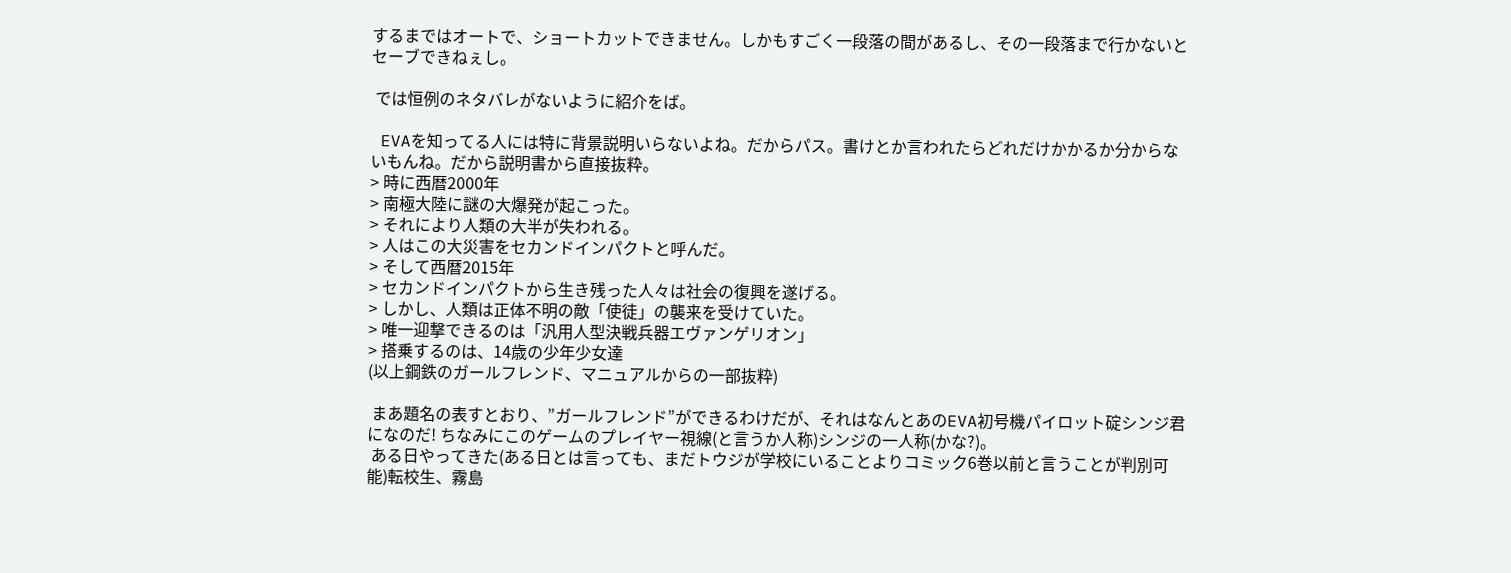するまではオートで、ショートカットできません。しかもすごく一段落の間があるし、その一段落まで行かないとセーブできねぇし。

 では恒例のネタバレがないように紹介をば。

 EVAを知ってる人には特に背景説明いらないよね。だからパス。書けとか言われたらどれだけかかるか分からないもんね。だから説明書から直接抜粋。
> 時に西暦2000年
> 南極大陸に謎の大爆発が起こった。
> それにより人類の大半が失われる。
> 人はこの大災害をセカンドインパクトと呼んだ。
> そして西暦2015年
> セカンドインパクトから生き残った人々は社会の復興を遂げる。
> しかし、人類は正体不明の敵「使徒」の襲来を受けていた。
> 唯一迎撃できるのは「汎用人型決戦兵器エヴァンゲリオン」
> 搭乗するのは、14歳の少年少女達
(以上鋼鉄のガールフレンド、マニュアルからの一部抜粋)

 まあ題名の表すとおり、”ガールフレンド”ができるわけだが、それはなんとあのEVA初号機パイロット碇シンジ君になのだ! ちなみにこのゲームのプレイヤー視線(と言うか人称)シンジの一人称(かな?)。
 ある日やってきた(ある日とは言っても、まだトウジが学校にいることよりコミック6巻以前と言うことが判別可能)転校生、霧島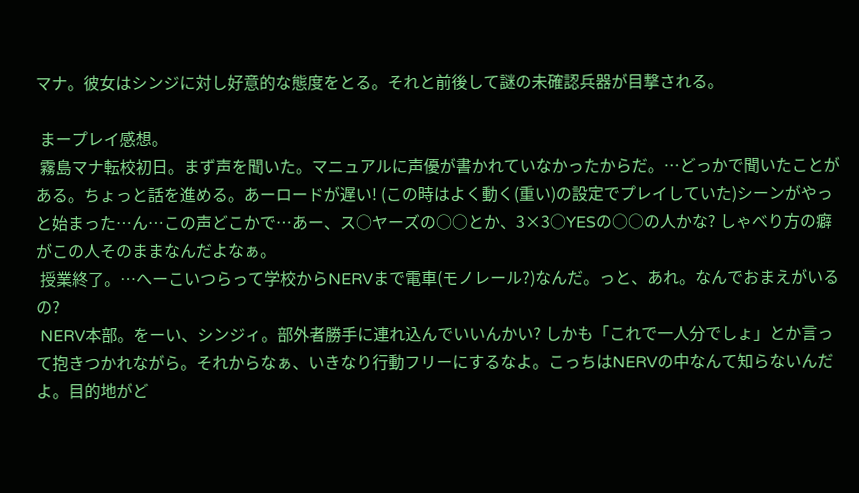マナ。彼女はシンジに対し好意的な態度をとる。それと前後して謎の未確認兵器が目撃される。

 まープレイ感想。
 霧島マナ転校初日。まず声を聞いた。マニュアルに声優が書かれていなかったからだ。…どっかで聞いたことがある。ちょっと話を進める。あーロードが遅い! (この時はよく動く(重い)の設定でプレイしていた)シーンがやっと始まった…ん…この声どこかで…あー、ス○ヤーズの○○とか、3×3○YESの○○の人かな? しゃべり方の癖がこの人そのままなんだよなぁ。
 授業終了。…へーこいつらって学校からNERVまで電車(モノレール?)なんだ。っと、あれ。なんでおまえがいるの?
 NERV本部。をーい、シンジィ。部外者勝手に連れ込んでいいんかい? しかも「これで一人分でしょ」とか言って抱きつかれながら。それからなぁ、いきなり行動フリーにするなよ。こっちはNERVの中なんて知らないんだよ。目的地がど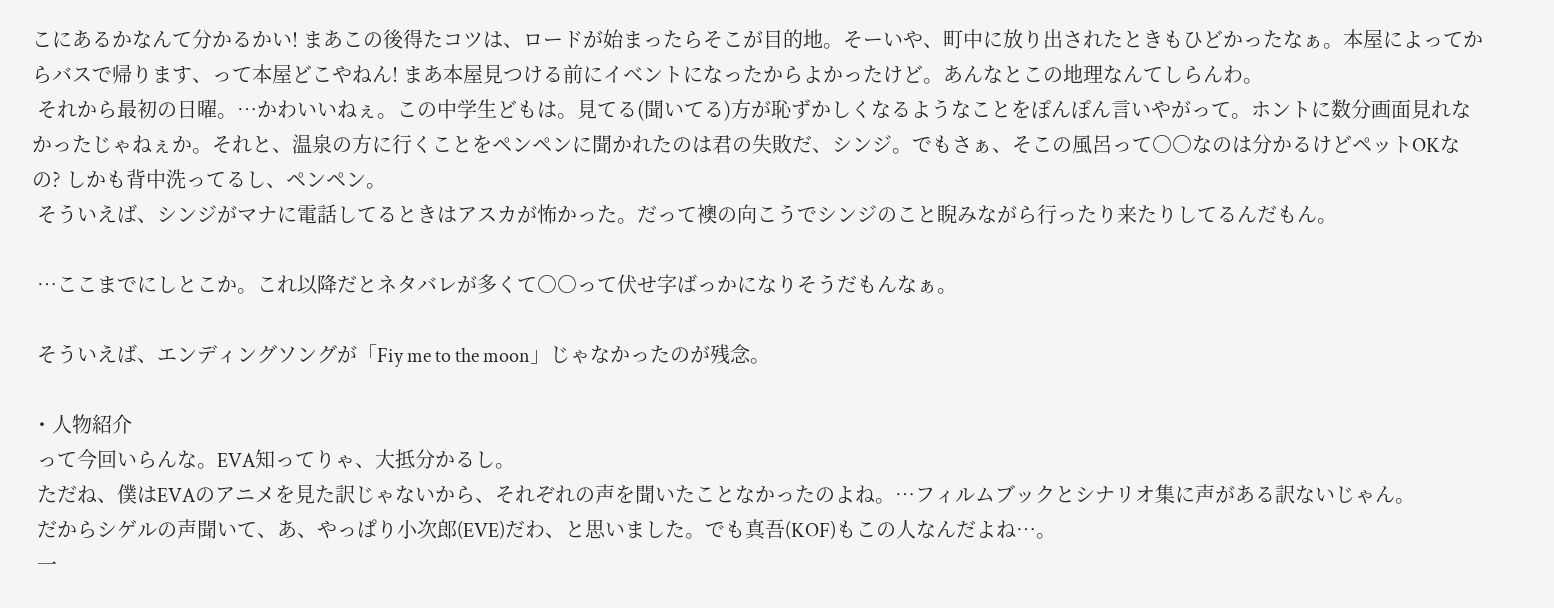こにあるかなんて分かるかい! まあこの後得たコツは、ロードが始まったらそこが目的地。そーいや、町中に放り出されたときもひどかったなぁ。本屋によってからバスで帰ります、って本屋どこやねん! まあ本屋見つける前にイベントになったからよかったけど。あんなとこの地理なんてしらんわ。
 それから最初の日曜。…かわいいねぇ。この中学生どもは。見てる(聞いてる)方が恥ずかしくなるようなことをぽんぽん言いやがって。ホントに数分画面見れなかったじゃねぇか。それと、温泉の方に行くことをペンペンに聞かれたのは君の失敗だ、シンジ。でもさぁ、そこの風呂って○○なのは分かるけどペットOKなの? しかも背中洗ってるし、ペンペン。
 そういえば、シンジがマナに電話してるときはアスカが怖かった。だって襖の向こうでシンジのこと睨みながら行ったり来たりしてるんだもん。

 …ここまでにしとこか。これ以降だとネタバレが多くて○○って伏せ字ばっかになりそうだもんなぁ。

 そういえば、エンディングソングが「Fiy me to the moon」じゃなかったのが残念。

・人物紹介
 って今回いらんな。EVA知ってりゃ、大抵分かるし。
 ただね、僕はEVAのアニメを見た訳じゃないから、それぞれの声を聞いたことなかったのよね。…フィルムブックとシナリオ集に声がある訳ないじゃん。
 だからシゲルの声聞いて、あ、やっぱり小次郎(EVE)だわ、と思いました。でも真吾(KOF)もこの人なんだよね…。
 一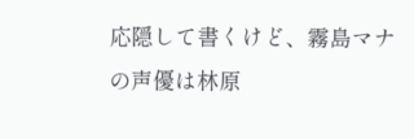応隠して書くけど、霧島マナの声優は林原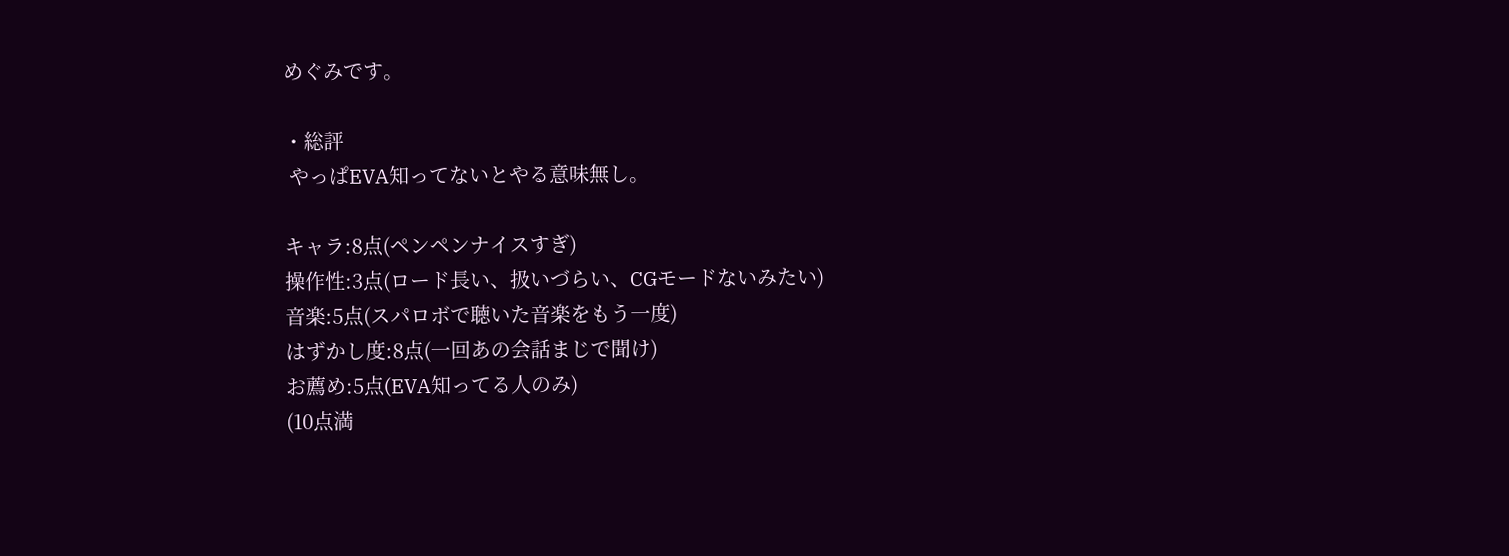めぐみです。

・総評
 やっぱEVA知ってないとやる意味無し。

キャラ:8点(ペンペンナイスすぎ)
操作性:3点(ロード長い、扱いづらい、CGモードないみたい)
音楽:5点(スパロボで聴いた音楽をもう一度)
はずかし度:8点(一回あの会話まじで聞け)
お薦め:5点(EVA知ってる人のみ)
(10点満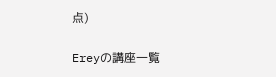点)

Ereyの講座一覧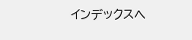インデックスへ